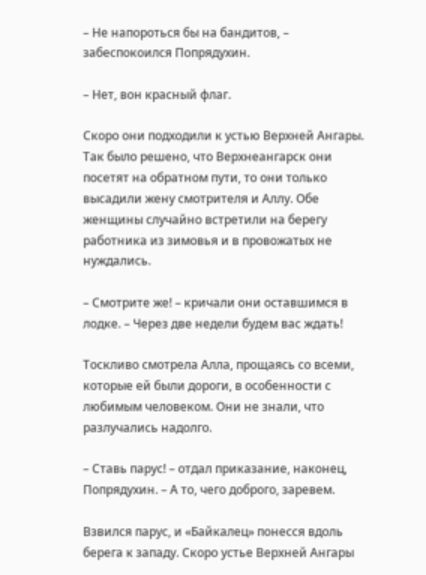– Не напороться бы на бандитов, – забеспокоился Попрядухин.

– Нет, вон красный флаг.

Скоро они подходили к устью Верхней Ангары. Так было решено, что Верхнеангарск они посетят на обратном пути, то они только высадили жену смотрителя и Аллу. Обе женщины случайно встретили на берегу работника из зимовья и в провожатых не нуждались.

– Смотрите же! – кричали они оставшимся в лодке. – Через две недели будем вас ждать!

Тоскливо смотрела Алла, прощаясь со всеми, которые ей были дороги, в особенности с любимым человеком. Они не знали, что разлучались надолго.

– Ставь парус! – отдал приказание, наконец, Попрядухин. – А то, чего доброго, заревем.

Взвился парус, и «Байкалец» понесся вдоль берега к западу. Скоро устье Верхней Ангары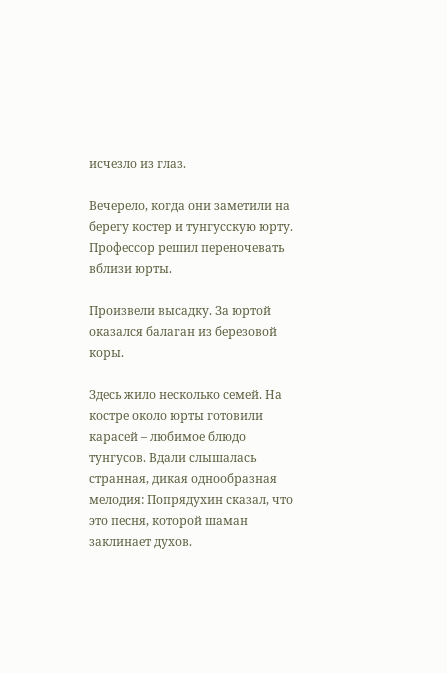исчезло из глаз.

Вечерело, когда они заметили на берегу костер и тунгусскую юрту. Профессор решил переночевать вблизи юрты.

Произвели высадку. За юртой оказался балаган из березовой коры.

Здесь жило несколько семей. На костре около юрты готовили карасей – любимое блюдо тунгусов. Вдали слышалась странная, дикая однообразная мелодия: Попрядухин сказал, что это песня, которой шаман заклинает духов.